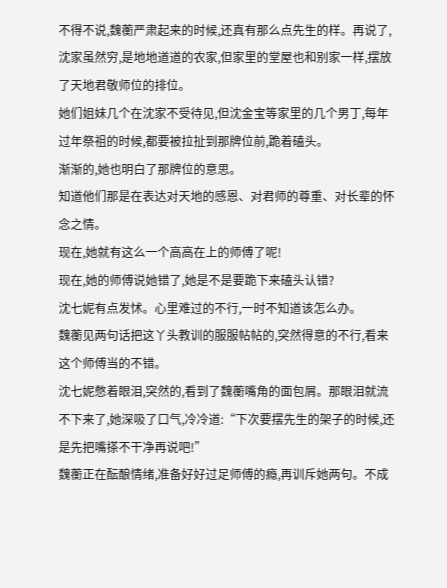不得不说,魏蘅严肃起来的时候,还真有那么点先生的样。再说了,沈家虽然穷,是地地道道的农家,但家里的堂屋也和别家一样,摆放了天地君敬师位的排位。
她们姐妹几个在沈家不受待见,但沈金宝等家里的几个男丁,每年过年祭祖的时候,都要被拉扯到那牌位前,跪着磕头。
渐渐的,她也明白了那牌位的意思。
知道他们那是在表达对天地的感恩、对君师的尊重、对长辈的怀念之情。
现在,她就有这么一个高高在上的师傅了呢!
现在,她的师傅说她错了,她是不是要跪下来磕头认错?
沈七妮有点发怵。心里难过的不行,一时不知道该怎么办。
魏蘅见两句话把这丫头教训的服服帖帖的,突然得意的不行,看来这个师傅当的不错。
沈七妮憋着眼泪,突然的,看到了魏蘅嘴角的面包屑。那眼泪就流不下来了,她深吸了口气,冷冷道:“下次要摆先生的架子的时候,还是先把嘴搽不干净再说吧!”
魏蘅正在酝酿情绪,准备好好过足师傅的瘾,再训斥她两句。不成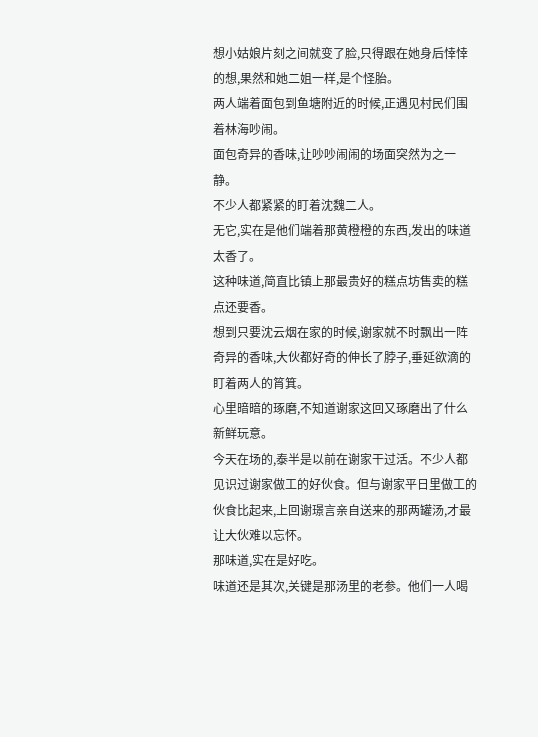想小姑娘片刻之间就变了脸,只得跟在她身后悻悻的想,果然和她二姐一样,是个怪胎。
两人端着面包到鱼塘附近的时候,正遇见村民们围着林海吵闹。
面包奇异的香味,让吵吵闹闹的场面突然为之一静。
不少人都紧紧的盯着沈魏二人。
无它,实在是他们端着那黄橙橙的东西,发出的味道太香了。
这种味道,简直比镇上那最贵好的糕点坊售卖的糕点还要香。
想到只要沈云烟在家的时候,谢家就不时飘出一阵奇异的香味,大伙都好奇的伸长了脖子,垂延欲滴的盯着两人的筲箕。
心里暗暗的琢磨,不知道谢家这回又琢磨出了什么新鲜玩意。
今天在场的,泰半是以前在谢家干过活。不少人都见识过谢家做工的好伙食。但与谢家平日里做工的伙食比起来,上回谢璟言亲自送来的那两罐汤,才最让大伙难以忘怀。
那味道,实在是好吃。
味道还是其次,关键是那汤里的老参。他们一人喝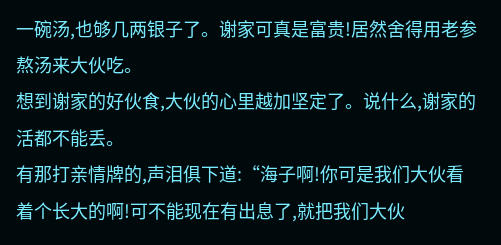一碗汤,也够几两银子了。谢家可真是富贵!居然舍得用老参熬汤来大伙吃。
想到谢家的好伙食,大伙的心里越加坚定了。说什么,谢家的活都不能丢。
有那打亲情牌的,声泪俱下道:“海子啊!你可是我们大伙看着个长大的啊!可不能现在有出息了,就把我们大伙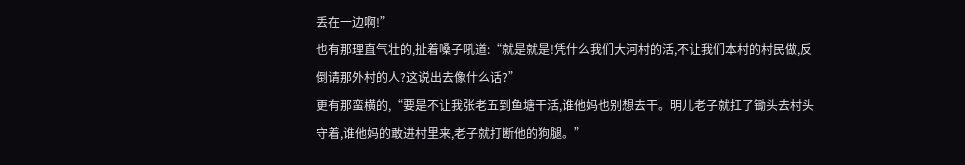丢在一边啊!”
也有那理直气壮的,扯着嗓子吼道:“就是就是!凭什么我们大河村的活,不让我们本村的村民做,反倒请那外村的人?这说出去像什么话?”
更有那蛮横的,“要是不让我张老五到鱼塘干活,谁他妈也别想去干。明儿老子就扛了锄头去村头守着,谁他妈的敢进村里来,老子就打断他的狗腿。”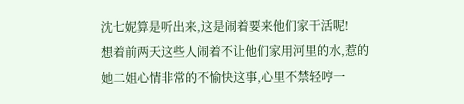沈七妮算是听出来,这是闹着要来他们家干活呢!
想着前两天这些人闹着不让他们家用河里的水,惹的她二姐心情非常的不愉快这事,心里不禁轻哼一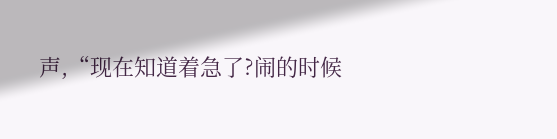声,“现在知道着急了?闹的时候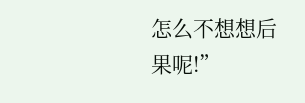怎么不想想后果呢!”